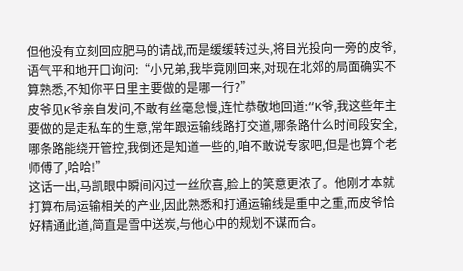但他没有立刻回应肥马的请战,而是缓缓转过头,将目光投向一旁的皮爷,语气平和地开口询问:“小兄弟,我毕竟刚回来,对现在北郊的局面确实不算熟悉,不知你平日里主要做的是哪一行?”
皮爷见K爷亲自发问,不敢有丝毫怠慢,连忙恭敬地回道:“K爷,我这些年主要做的是走私车的生意,常年跟运输线路打交道,哪条路什么时间段安全,哪条路能绕开管控,我倒还是知道一些的,咱不敢说专家吧,但是也算个老师傅了,哈哈!”
这话一出,马凯眼中瞬间闪过一丝欣喜,脸上的笑意更浓了。他刚才本就打算布局运输相关的产业,因此熟悉和打通运输线是重中之重,而皮爷恰好精通此道,简直是雪中送炭,与他心中的规划不谋而合。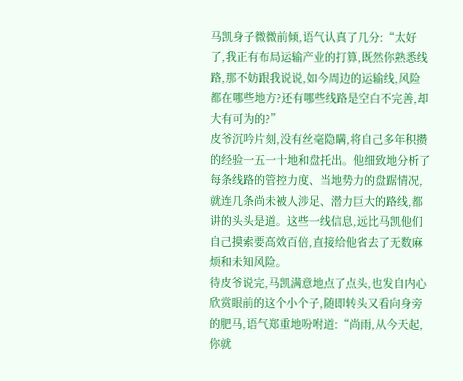马凯身子微微前倾,语气认真了几分:“太好了,我正有布局运输产业的打算,既然你熟悉线路,那不妨跟我说说,如今周边的运输线,风险都在哪些地方?还有哪些线路是空白不完善,却大有可为的?”
皮爷沉吟片刻,没有丝毫隐瞒,将自己多年积攒的经验一五一十地和盘托出。他细致地分析了每条线路的管控力度、当地势力的盘踞情况,就连几条尚未被人涉足、潜力巨大的路线,都讲的头头是道。这些一线信息,远比马凯他们自己摸索要高效百倍,直接给他省去了无数麻烦和未知风险。
待皮爷说完,马凯满意地点了点头,也发自内心欣赏眼前的这个小个子,随即转头又看向身旁的肥马,语气郑重地吩咐道:“尚雨,从今天起,你就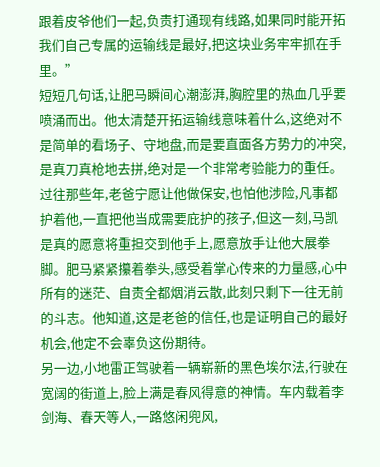跟着皮爷他们一起,负责打通现有线路,如果同时能开拓我们自己专属的运输线是最好,把这块业务牢牢抓在手里。”
短短几句话,让肥马瞬间心潮澎湃,胸腔里的热血几乎要喷涌而出。他太清楚开拓运输线意味着什么,这绝对不是简单的看场子、守地盘,而是要直面各方势力的冲突,是真刀真枪地去拼,绝对是一个非常考验能力的重任。
过往那些年,老爸宁愿让他做保安,也怕他涉险,凡事都护着他,一直把他当成需要庇护的孩子,但这一刻,马凯是真的愿意将重担交到他手上,愿意放手让他大展拳脚。肥马紧紧攥着拳头,感受着掌心传来的力量感,心中所有的迷茫、自责全都烟消云散,此刻只剩下一往无前的斗志。他知道,这是老爸的信任,也是证明自己的最好机会,他定不会辜负这份期待。
另一边,小地雷正驾驶着一辆崭新的黑色埃尔法,行驶在宽阔的街道上,脸上满是春风得意的神情。车内载着李剑海、春天等人,一路悠闲兜风,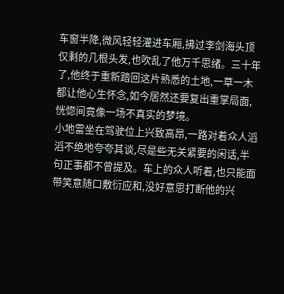车窗半降,微风轻轻灌进车厢,拂过李剑海头顶仅剩的几根头发,也吹乱了他万千思绪。三十年了,他终于重新踏回这片熟悉的土地,一草一木都让他心生怀念,如今居然还要复出重掌局面,恍惚间竟像一场不真实的梦境。
小地雷坐在驾驶位上兴致高昂,一路对着众人滔滔不绝地夸夸其谈,尽是些无关紧要的闲话,半句正事都不曾提及。车上的众人听着,也只能面带笑意随口敷衍应和,没好意思打断他的兴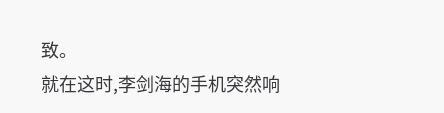致。
就在这时,李剑海的手机突然响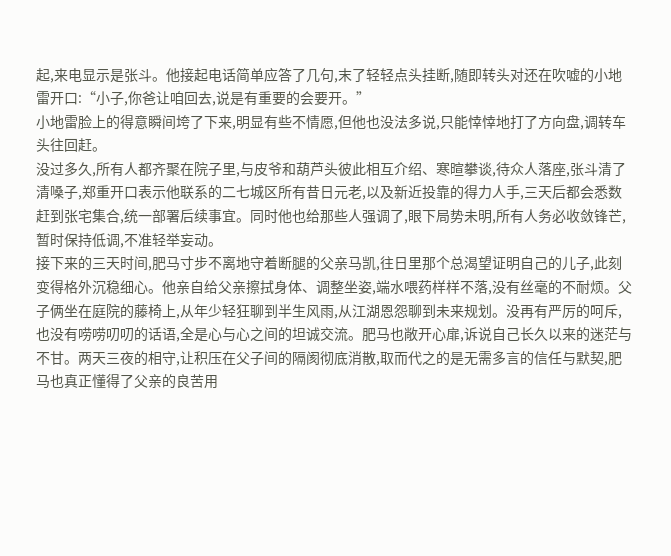起,来电显示是张斗。他接起电话简单应答了几句,末了轻轻点头挂断,随即转头对还在吹嘘的小地雷开口:“小子,你爸让咱回去,说是有重要的会要开。”
小地雷脸上的得意瞬间垮了下来,明显有些不情愿,但他也没法多说,只能悻悻地打了方向盘,调转车头往回赶。
没过多久,所有人都齐聚在院子里,与皮爷和葫芦头彼此相互介绍、寒暄攀谈,待众人落座,张斗清了清嗓子,郑重开口表示他联系的二七城区所有昔日元老,以及新近投靠的得力人手,三天后都会悉数赶到张宅集合,统一部署后续事宜。同时他也给那些人强调了,眼下局势未明,所有人务必收敛锋芒,暂时保持低调,不准轻举妄动。
接下来的三天时间,肥马寸步不离地守着断腿的父亲马凯,往日里那个总渴望证明自己的儿子,此刻变得格外沉稳细心。他亲自给父亲擦拭身体、调整坐姿,端水喂药样样不落,没有丝毫的不耐烦。父子俩坐在庭院的藤椅上,从年少轻狂聊到半生风雨,从江湖恩怨聊到未来规划。没再有严厉的呵斥,也没有唠唠叨叨的话语,全是心与心之间的坦诚交流。肥马也敞开心扉,诉说自己长久以来的迷茫与不甘。两天三夜的相守,让积压在父子间的隔阂彻底消散,取而代之的是无需多言的信任与默契,肥马也真正懂得了父亲的良苦用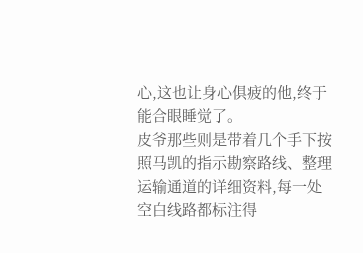心,这也让身心俱疲的他,终于能合眼睡觉了。
皮爷那些则是带着几个手下按照马凯的指示勘察路线、整理运输通道的详细资料,每一处空白线路都标注得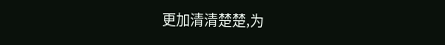更加清清楚楚,为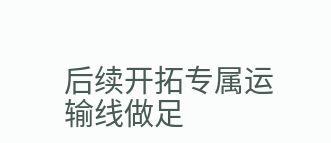后续开拓专属运输线做足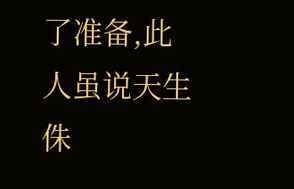了准备,此人虽说天生侏